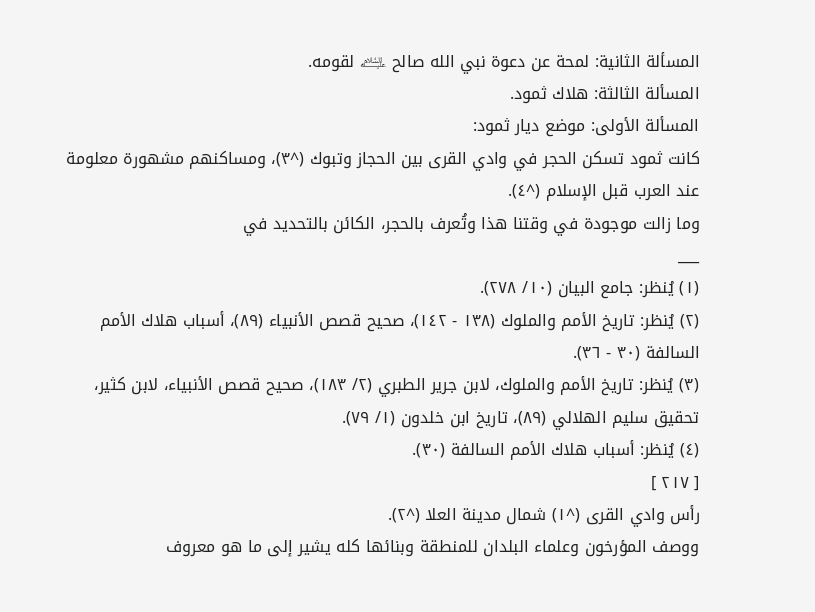المسألة الثانية: لمحة عن دعوة نبي الله صالح ﵇ لقومه.
المسألة الثالثة: هلاك ثمود.
المسألة الأولى: موضع ديار ثمود:
كانت ثمود تسكن الحجر في وادي القرى بين الحجاز وتبوك (^٣)، ومساكنهم مشهورة معلومة عند العرب قبل الإسلام (^٤).
وما زالت موجودة في وقتنا هذا وتُعرف بالحجر، الكائن بالتحديد في
___
(١) يُنظر: جامع البيان (١٠/ ٢٧٨).
(٢) يُنظر: تاريخ الأمم والملوك (١٣٨ - ١٤٢)، صحيح قصص الأنبياء (٨٩)، أسباب هلاك الأمم السالفة (٣٠ - ٣٦).
(٣) يُنظر: تاريخ الأمم والملوك، لابن جرير الطبري (٢/ ١٨٣)، صحيح قصص الأنبياء، لابن كثير، تحقيق سليم الهلالي (٨٩)، تاريخ ابن خلدون (١/ ٧٩).
(٤) يُنظر: أسباب هلاك الأمم السالفة (٣٠).
[ ٢١٧ ]
رأس وادي القرى (^١) شمال مدينة العلا (^٢).
ووصف المؤرخون وعلماء البلدان للمنطقة وبنائها كله يشير إلى ما هو معروف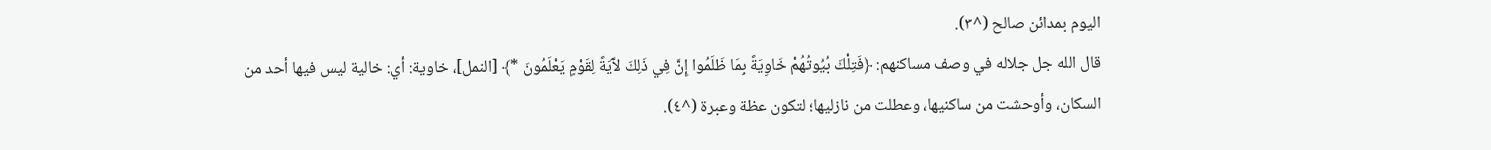اليوم بمدائن صالح (^٣).
قال الله جل جلاله في وصف مساكنهم: ﴿فَتِلْكَ بُيُوتُهُمْ خَاوِيَةً بِمَا ظَلَمُوا إِنَّ فِي ذَلِكَ لآَيَةً لِقَوْمٍ يَعْلَمُونَ *﴾ [النمل]، خاوية: أي: خالية ليس فيها أحد من السكان، وأوحشت من ساكنيها، وعطلت من نازليها؛ لتكون عظة وعبرة (^٤).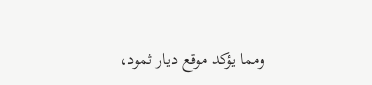ومما يؤكد موقع ديار ثمود،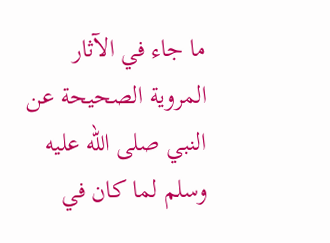ما جاء في الآثار المروية الصحيحة عن النبي صلى الله عليه وسلم لما كان في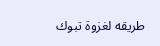طريقه لغزوة تبوك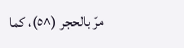مرّ بالحجر (^٥)، كما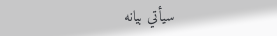سيأتي بيانه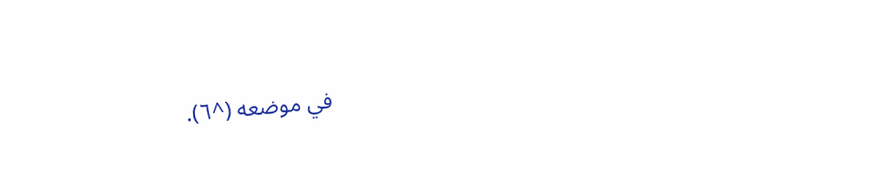في موضعه (^٦).